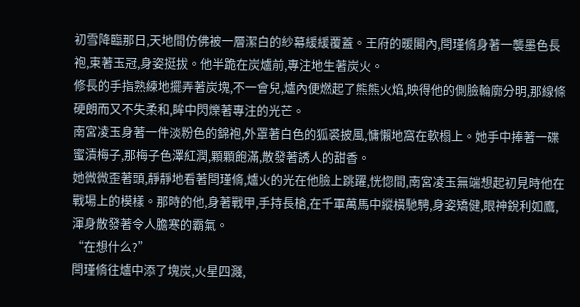初雪降臨那日,天地間仿佛被一層潔白的紗幕緩緩覆蓋。王府的暖閣內,閆瑾脩身著一襲墨色長袍,束著玉冠,身姿挺拔。他半跪在炭爐前,專注地生著炭火。
修長的手指熟練地擺弄著炭塊,不一會兒,爐內便燃起了熊熊火焰,映得他的側臉輪廓分明,那線條硬朗而又不失柔和,眸中閃爍著專注的光芒。
南宮凌玉身著一件淡粉色的錦袍,外罩著白色的狐裘披風,慵懶地窩在軟榻上。她手中捧著一碟蜜漬梅子,那梅子色澤紅潤,顆顆飽滿,散發著誘人的甜香。
她微微歪著頭,靜靜地看著閆瑾脩,爐火的光在他臉上跳躍,恍惚間,南宮凌玉無端想起初見時他在戰場上的模樣。那時的他,身著戰甲,手持長槍,在千軍萬馬中縱橫馳騁,身姿矯健,眼神銳利如鷹,渾身散發著令人膽寒的霸氣。
“在想什么?”
閆瑾脩往爐中添了塊炭,火星四濺,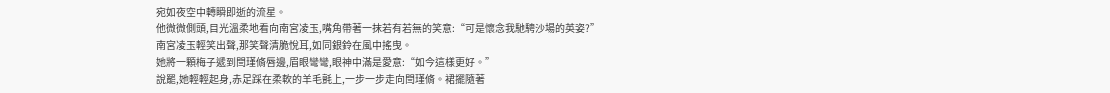宛如夜空中轉瞬即逝的流星。
他微微側頭,目光溫柔地看向南宮凌玉,嘴角帶著一抹若有若無的笑意:“可是懷念我馳騁沙場的英姿?”
南宮凌玉輕笑出聲,那笑聲清脆悅耳,如同銀鈴在風中搖曳。
她將一顆梅子遞到閆瑾脩唇邊,眉眼彎彎,眼神中滿是愛意:“如今這樣更好。”
說罷,她輕輕起身,赤足踩在柔軟的羊毛氈上,一步一步走向閆瑾脩。裙擺隨著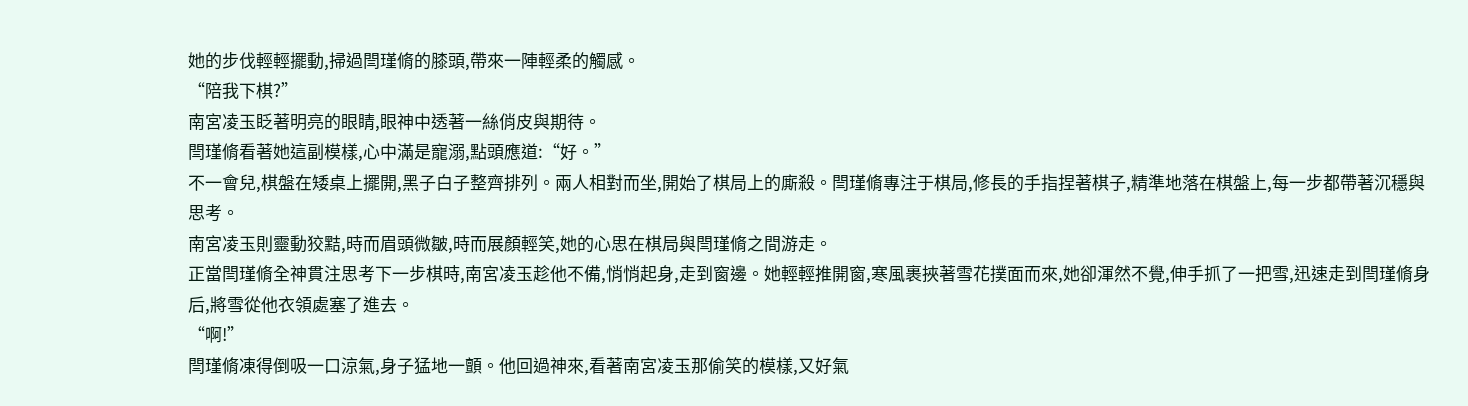她的步伐輕輕擺動,掃過閆瑾脩的膝頭,帶來一陣輕柔的觸感。
“陪我下棋?”
南宮凌玉眨著明亮的眼睛,眼神中透著一絲俏皮與期待。
閆瑾脩看著她這副模樣,心中滿是寵溺,點頭應道:“好。”
不一會兒,棋盤在矮桌上擺開,黑子白子整齊排列。兩人相對而坐,開始了棋局上的廝殺。閆瑾脩專注于棋局,修長的手指捏著棋子,精準地落在棋盤上,每一步都帶著沉穩與思考。
南宮凌玉則靈動狡黠,時而眉頭微皺,時而展顏輕笑,她的心思在棋局與閆瑾脩之間游走。
正當閆瑾脩全神貫注思考下一步棋時,南宮凌玉趁他不備,悄悄起身,走到窗邊。她輕輕推開窗,寒風裹挾著雪花撲面而來,她卻渾然不覺,伸手抓了一把雪,迅速走到閆瑾脩身后,將雪從他衣領處塞了進去。
“啊!”
閆瑾脩凍得倒吸一口涼氣,身子猛地一顫。他回過神來,看著南宮凌玉那偷笑的模樣,又好氣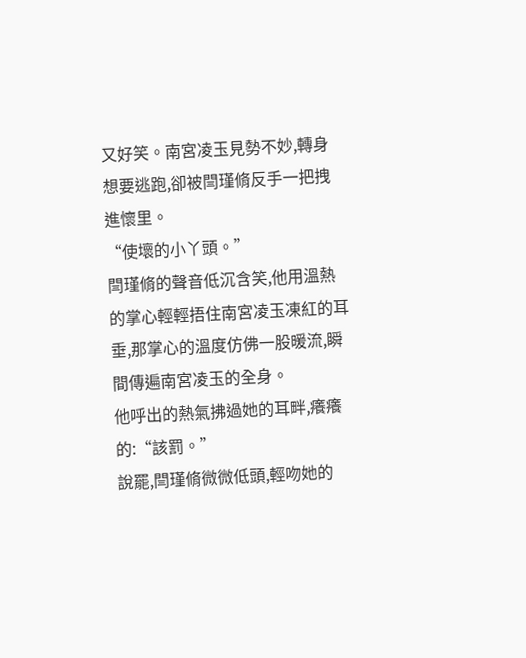又好笑。南宮凌玉見勢不妙,轉身想要逃跑,卻被閆瑾脩反手一把拽進懷里。
“使壞的小丫頭。”
閆瑾脩的聲音低沉含笑,他用溫熱的掌心輕輕捂住南宮凌玉凍紅的耳垂,那掌心的溫度仿佛一股暖流,瞬間傳遍南宮凌玉的全身。
他呼出的熱氣拂過她的耳畔,癢癢的:“該罰。”
說罷,閆瑾脩微微低頭,輕吻她的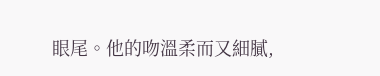眼尾。他的吻溫柔而又細膩,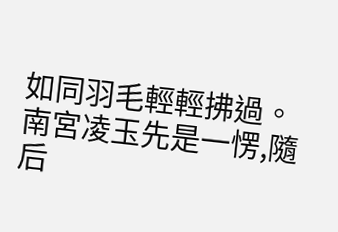如同羽毛輕輕拂過。
南宮凌玉先是一愣,隨后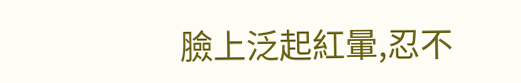臉上泛起紅暈,忍不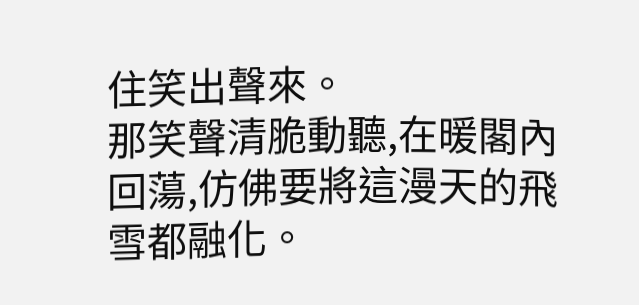住笑出聲來。
那笑聲清脆動聽,在暖閣內回蕩,仿佛要將這漫天的飛雪都融化。